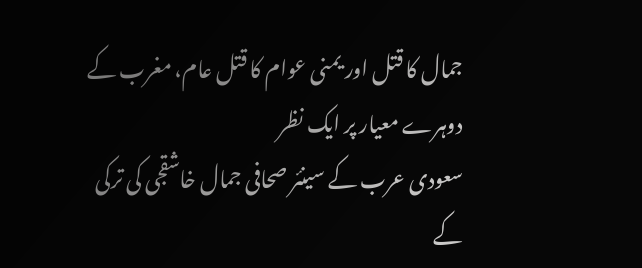جمال کا قتل اور یمنی عوام کا قتل عام، مغرب کے دوہرے معیار پر ایک نظر
سعودی عرب کے سینئر صحافی جمال خاشقجی کی ترکی کے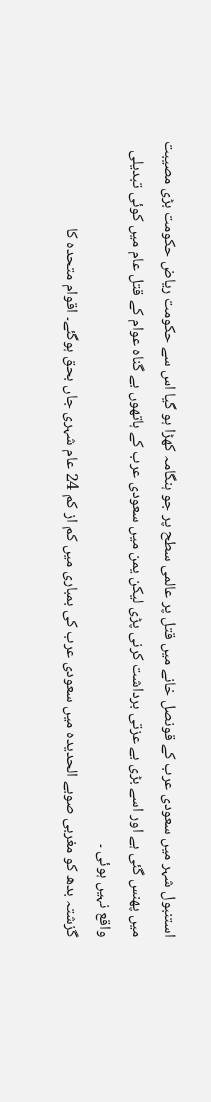استنبول شہر میں سعودی عرب کے قونصل خانے میں قتل پر عالمی سطح پر جو ہنگامہ کھڑا ہو گیا اس سے حکومت ریاض حکومت بڑی مصیبت میں پھنس گئی ہے اور اسے بڑی بے عزتی برداشت کرنی پڑی لیکن یمن میں سعودی عرب کے ہاتھوں بے گناہ عوام کے قتل عام میں کوئی تبدیلی واقع نہیں ہوئی ۔
گزشتہ بدھ کو مغربی صوبے الحدیدہ میں سعودی عرب کی بمباری میں کم از کم 24 عام شہری جاں بحق ہوگئے۔ اقوام متحدہ کا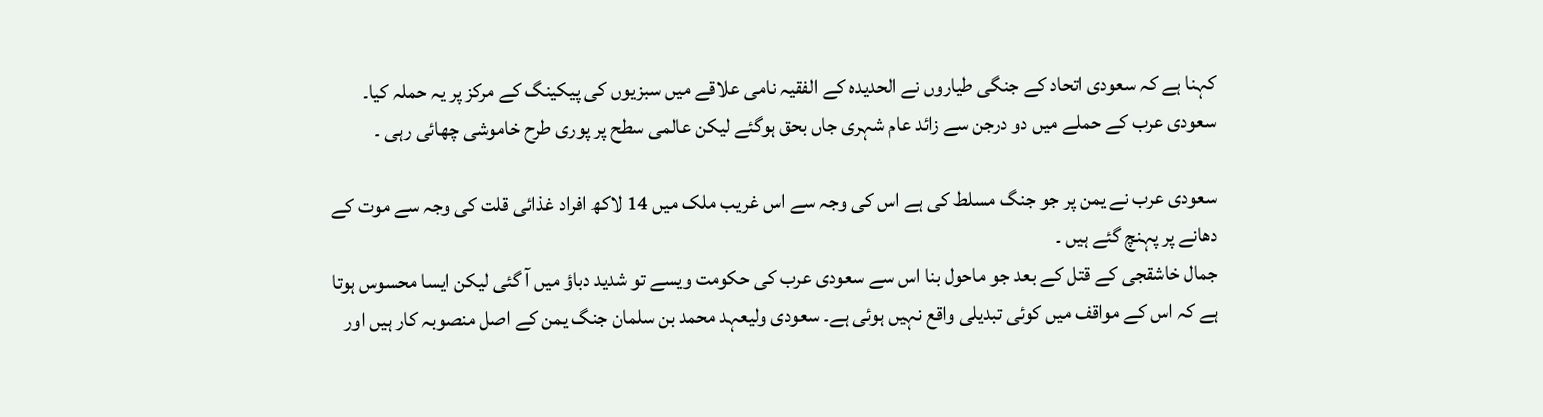کہنا ہے کہ سعودی اتحاد کے جنگی طیاروں نے الحدیدہ کے الفقیہ نامی علاقے میں سبزیوں کی پیکینگ کے مرکز پر یہ حملہ کیا۔
سعودی عرب کے حملے میں دو درجن سے زائد عام شہری جاں بحق ہوگئے لیکن عالمی سطح پر پوری طرح خاموشی چھائی رہی ۔

سعودی عرب نے یمن پر جو جنگ مسلط کی ہے اس کی وجہ سے اس غریب ملک میں 14 لاکھ افراد غذائی قلت کی وجہ سے موت کے دھانے پر پہنچ گئے ہیں ۔
جمال خاشقجی کے قتل کے بعد جو ماحول بنا اس سے سعودی عرب کی حکومت ویسے تو شدید دباؤ میں آ گئی لیکن ایسا محسوس ہوتا ہے کہ اس کے مواقف میں کوئی تبدیلی واقع نہیں ہوئی ہے۔ سعودی ولیعہد محمد بن سلمان جنگ یمن کے اصل منصوبہ کار ہیں اور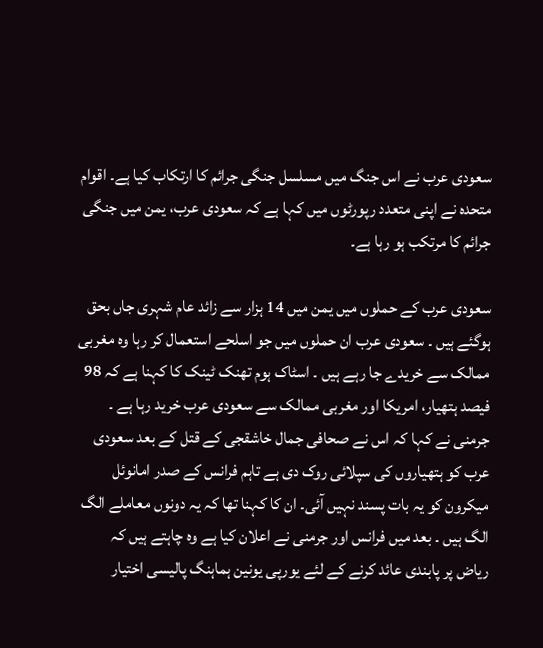سعودی عرب نے اس جنگ میں مسلسل جنگی جرائم کا ارتکاب کیا ہے۔ اقوام متحدہ نے اپنی متعدد رپورٹوں میں کہا ہے کہ سعودی عرب، یمن میں جنگی جرائم کا مرتکب ہو رہا ہے۔

سعودی عرب کے حملوں میں یمن میں 14 ہزار سے زائد عام شہری جاں بحق ہوگئے ہیں ۔ سعودی عرب ان حملوں میں جو اسلحے استعمال کر رہا وہ مغربی ممالک سے خریدے جا رہے ہیں ۔ اسٹاک ہوم تھنک ٹینک کا کہنا ہے کہ 98 فیصد ہتھیار، امریکا اور مغربی ممالک سے سعودی عرب خرید رہا ہے ۔ جرمنی نے کہا کہ اس نے صحافی جمال خاشقجی کے قتل کے بعد سعودی عرب کو ہتھیاروں کی سپلائی روک دی ہے تاہم فرانس کے صدر امانوئل میکرون کو یہ بات پسند نہیں آئی۔ ان کا کہنا تھا کہ یہ دونوں معاملے الگ الگ ہیں ۔ بعد میں فرانس اور جرمنی نے اعلان کیا ہے وہ چاہتے ہیں کہ ریاض پر پابندی عائد کرنے کے لئے یورپی یونین ہماہنگ پالیسی اختیار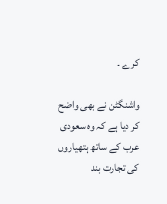کرے ۔

واشنگٹن نے بھی واضح کر دیا ہے کہ وہ سعودی عرب کے ساتھ ہتھیاروں کی تجارت بند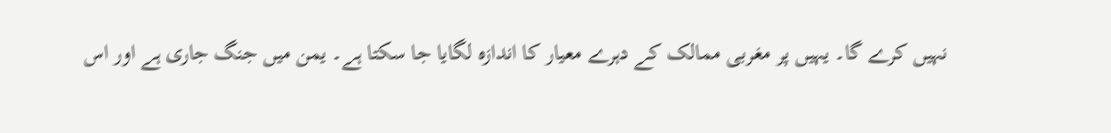نہیں کرے گا۔ یہیں پر مغربی ممالک کے دہرے معیار کا اندازہ لگایا جا سکتا ہے۔ یمن میں جنگ جاری ہے اور اس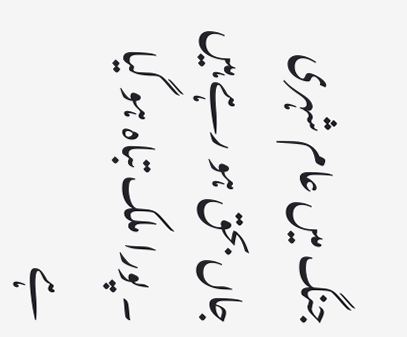جنگ میں عام شہری جاں بحق ہو رہے ہیں ۔ پورا ملک تباہ ہو گیا ہے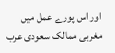اور اس پورے عمل میں مغربی ممالک سعودی عرب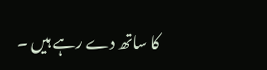کا ساتھ دے رہے ہیں ۔